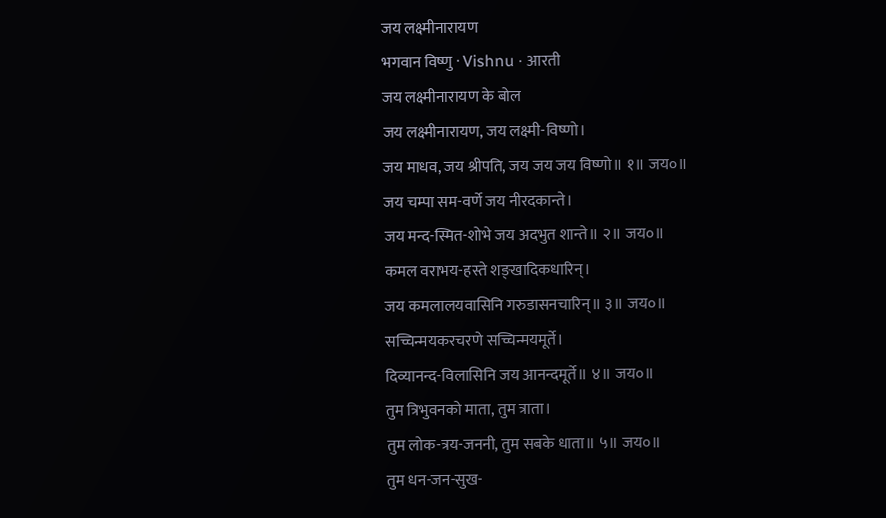जय लक्ष्मीनारायण
भगवान विष्णु · Vishnu · आरती
जय लक्ष्मीनारायण के बोल
जय लक्ष्मीनारायण, जय लक्ष्मी-विष्णो।
जय माधव, जय श्रीपति, जय जय जय विष्णो॥ १॥ जय०॥
जय चम्पा सम-वर्णे जय नीरदकान्ते।
जय मन्द-स्मित-शोभे जय अदभुत शान्ते॥ २॥ जय०॥
कमल वराभय-हस्ते शङ्खादिकधारिन्।
जय कमलालयवासिनि गरुडासनचारिन्॥ ३॥ जय०॥
सच्चिन्मयकरचरणे सच्चिन्मयमूर्ते।
दिव्यानन्द-विलासिनि जय आनन्दमूर्ते॥ ४॥ जय०॥
तुम त्रिभुवनको माता, तुम त्राता।
तुम लोक-त्रय-जननी, तुम सबके धाता॥ ५॥ जय०॥
तुम धन-जन-सुख-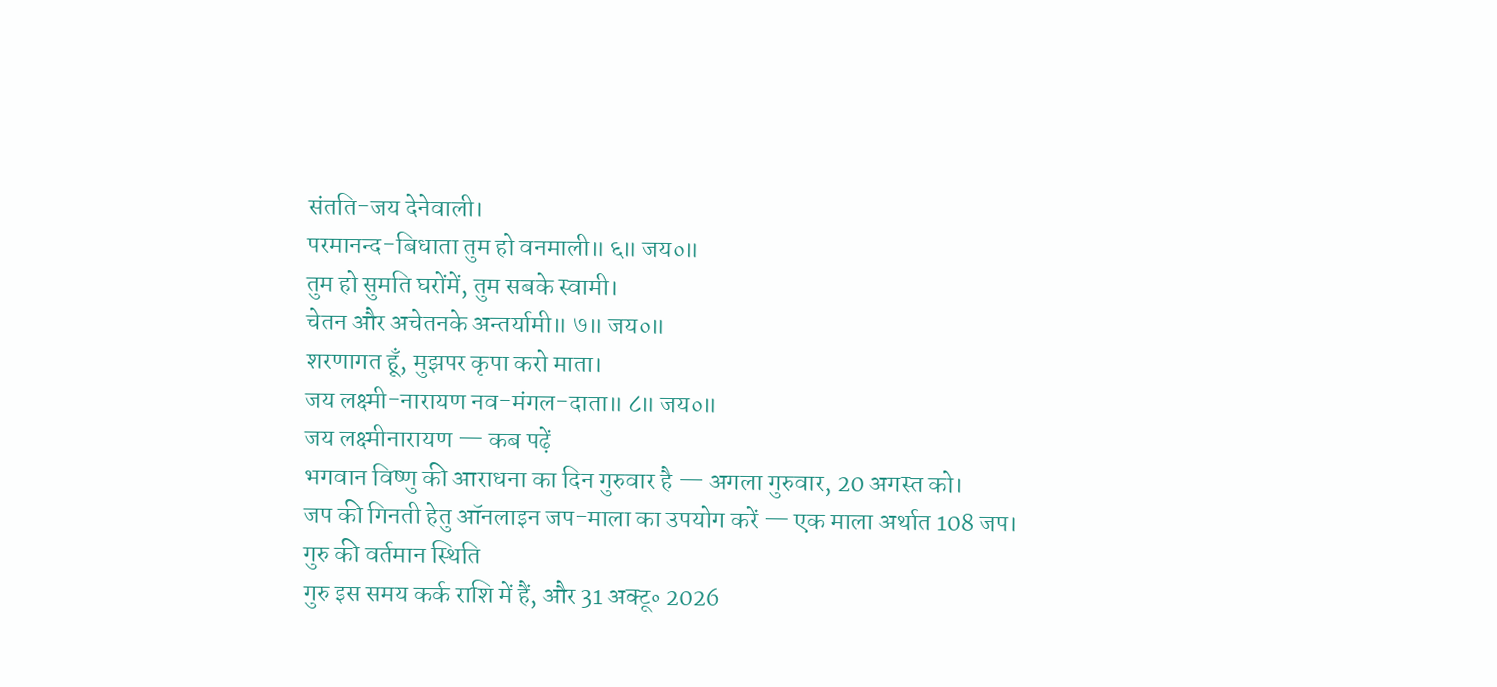संतति-जय देनेवाली।
परमानन्द-बिधाता तुम हो वनमाली॥ ६॥ जय०॥
तुम हो सुमति घरोंमें, तुम सबके स्वामी।
चेतन और अचेतनके अन्तर्यामी॥ ७॥ जय०॥
शरणागत हूँ, मुझपर कृपा करो माता।
जय लक्ष्मी-नारायण नव-मंगल-दाता॥ ८॥ जय०॥
जय लक्ष्मीनारायण — कब पढ़ें
भगवान विष्णु की आराधना का दिन गुरुवार है — अगला गुरुवार, 20 अगस्त को।
जप की गिनती हेतु ऑनलाइन जप-माला का उपयोग करें — एक माला अर्थात 108 जप।
गुरु की वर्तमान स्थिति
गुरु इस समय कर्क राशि में हैं, और 31 अक्टू॰ 2026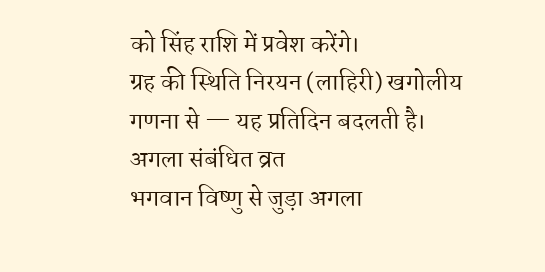को सिंह राशि में प्रवेश करेंगे।
ग्रह की स्थिति निरयन (लाहिरी) खगोलीय गणना से — यह प्रतिदिन बदलती है।
अगला संबंधित व्रत
भगवान विष्णु से जुड़ा अगला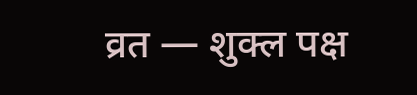व्रत — शुक्ल पक्ष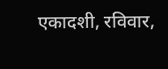एकादशी, रविवार,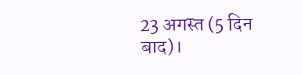23 अगस्त (5 दिन बाद)।